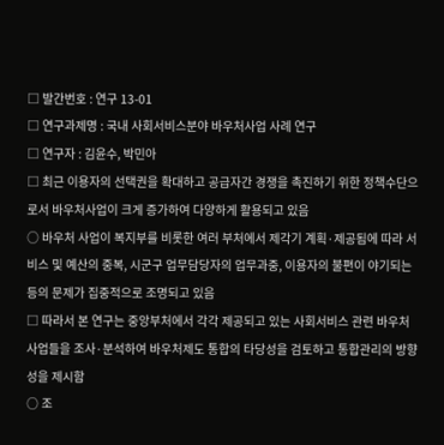□ 발간번호 : 연구 13-01
□ 연구과제명 : 국내 사회서비스분야 바우처사업 사례 연구
□ 연구자 : 김윤수, 박민아
□ 최근 이용자의 선택권을 확대하고 공급자간 경쟁을 촉진하기 위한 정책수단으로서 바우처사업이 크게 증가하여 다양하게 활용되고 있음
○ 바우처 사업이 복지부를 비롯한 여러 부처에서 제각기 계획·제공됨에 따라 서비스 및 예산의 중복, 시군구 업무담당자의 업무과중, 이용자의 불편이 야기되는 등의 문제가 집중적으로 조명되고 있음
□ 따라서 본 연구는 중앙부처에서 각각 제공되고 있는 사회서비스 관련 바우처사업들을 조사·분석하여 바우처제도 통합의 타당성을 검토하고 통합관리의 방향성을 제시함
○ 조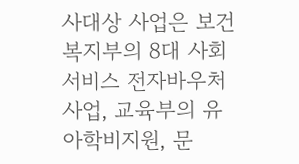사대상 사업은 보건복지부의 8대 사회서비스 전자바우처사업, 교육부의 유아학비지원, 문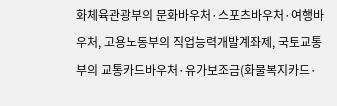화체육관광부의 문화바우처·스포츠바우처·여행바우처, 고용노동부의 직업능력개발계좌제, 국토교통부의 교통카드바우처·유가보조금(화물복지카드·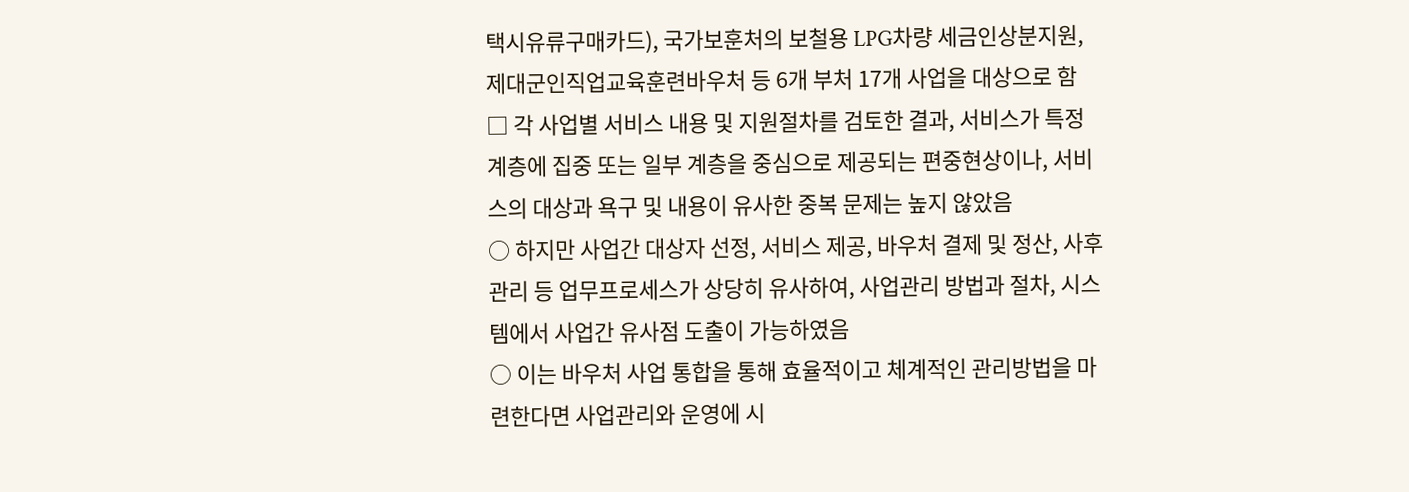택시유류구매카드), 국가보훈처의 보철용 LPG차량 세금인상분지원, 제대군인직업교육훈련바우처 등 6개 부처 17개 사업을 대상으로 함
□ 각 사업별 서비스 내용 및 지원절차를 검토한 결과, 서비스가 특정 계층에 집중 또는 일부 계층을 중심으로 제공되는 편중현상이나, 서비스의 대상과 욕구 및 내용이 유사한 중복 문제는 높지 않았음
○ 하지만 사업간 대상자 선정, 서비스 제공, 바우처 결제 및 정산, 사후관리 등 업무프로세스가 상당히 유사하여, 사업관리 방법과 절차, 시스템에서 사업간 유사점 도출이 가능하였음
○ 이는 바우처 사업 통합을 통해 효율적이고 체계적인 관리방법을 마련한다면 사업관리와 운영에 시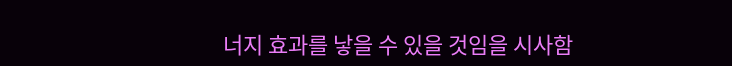너지 효과를 낳을 수 있을 것임을 시사함